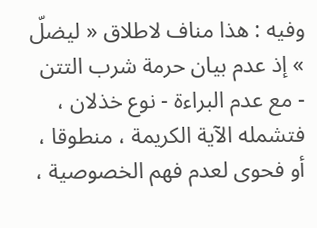وفيه : هذا مناف لاطلاق « ليضلّ » إذ عدم بيان حرمة شرب التتن - مع عدم البراءة - نوع خذلان ، فتشمله الآية الكريمة ، منطوقا ، أو فحوى لعدم فهم الخصوصية ،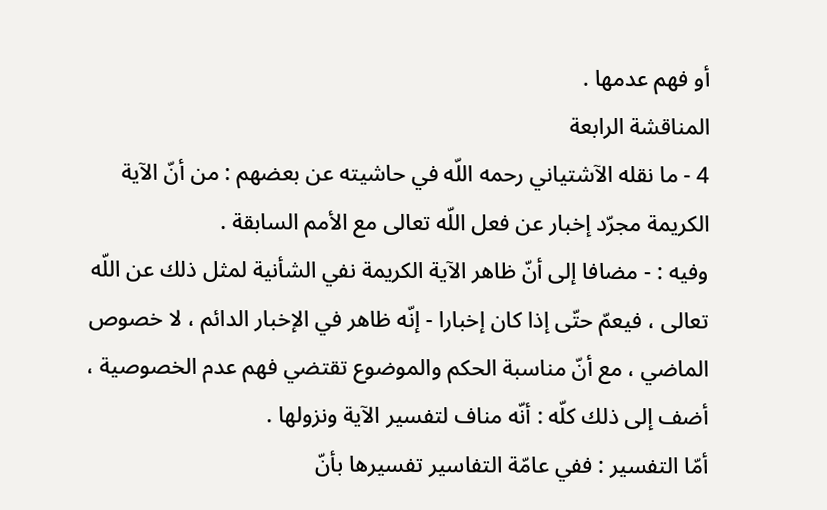أو فهم عدمها .
المناقشة الرابعة
4 - ما نقله الآشتياني رحمه اللّه في حاشيته عن بعضهم : من أنّ الآية الكريمة مجرّد إخبار عن فعل اللّه تعالى مع الأمم السابقة .
وفيه : - مضافا إلى أنّ ظاهر الآية الكريمة نفي الشأنية لمثل ذلك عن اللّه تعالى ، فيعمّ حتّى إذا كان إخبارا - إنّه ظاهر في الإخبار الدائم ، لا خصوص الماضي ، مع أنّ مناسبة الحكم والموضوع تقتضي فهم عدم الخصوصية ، أضف إلى ذلك كلّه : أنّه مناف لتفسير الآية ونزولها .
أمّا التفسير : ففي عامّة التفاسير تفسيرها بأنّ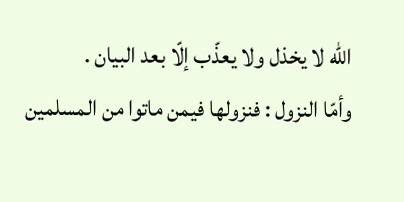اللّه لا يخذل ولا يعذّب إلّا بعد البيان .
وأمّا النزول : فنزولها فيمن ماتوا من المسلمين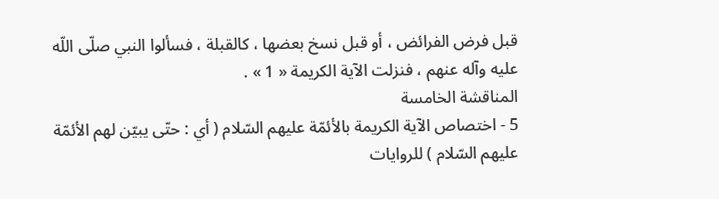قبل فرض الفرائض ، أو قبل نسخ بعضها ، كالقبلة ، فسألوا النبي صلّى اللّه عليه وآله عنهم ، فنزلت الآية الكريمة « 1 » .
المناقشة الخامسة
5 - اختصاص الآية الكريمة بالأئمّة عليهم السّلام ( أي : حتّى يبيّن لهم الأئمّة عليهم السّلام ) للروايات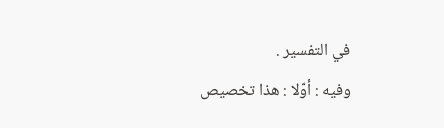في التفسير .
وفيه : أوّلا : هذا تخصيص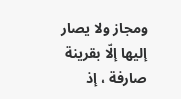ومجاز ولا يصار إليها إلّا بقرينة صارفة ، إذ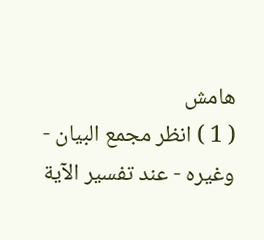هامش
( 1 ) انظر مجمع البيان - وغيره - عند تفسير الآية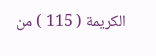الكريمة ( 115 ) من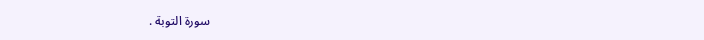سورة التوبة .